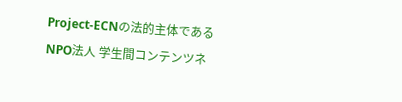Project-ECNの法的主体であるNPO法人 学生間コンテンツネ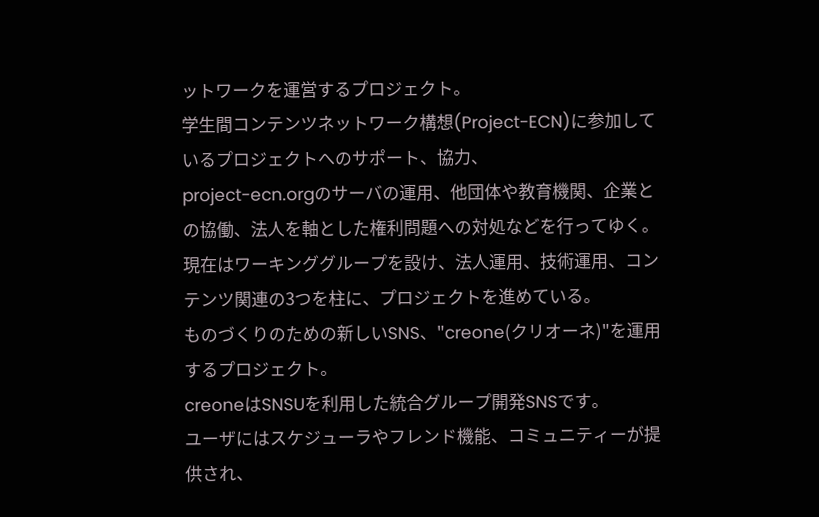ットワークを運営するプロジェクト。
学生間コンテンツネットワーク構想(Project-ECN)に参加しているプロジェクトへのサポート、協力、
project-ecn.orgのサーバの運用、他団体や教育機関、企業との協働、法人を軸とした権利問題への対処などを行ってゆく。
現在はワーキンググループを設け、法人運用、技術運用、コンテンツ関連の3つを柱に、プロジェクトを進めている。
ものづくりのための新しいSNS、"creone(クリオーネ)"を運用するプロジェクト。
creoneはSNSUを利用した統合グループ開発SNSです。
ユーザにはスケジューラやフレンド機能、コミュニティーが提供され、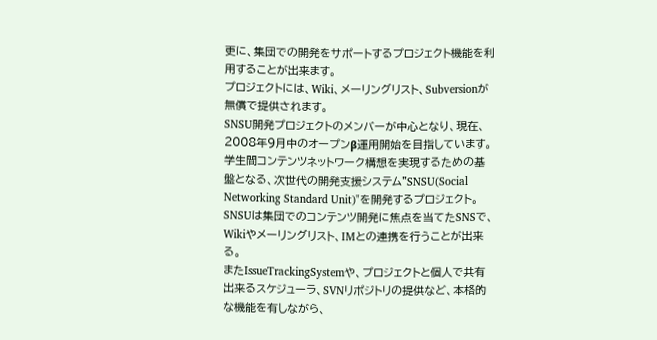更に、集団での開発をサポートするプロジェクト機能を利用することが出来ます。
プロジェクトには、Wiki、メーリングリスト、Subversionが無償で提供されます。
SNSU開発プロジェクトのメンバーが中心となり、現在、2008年9月中のオープンβ運用開始を目指しています。
学生間コンテンツネットワーク構想を実現するための基盤となる、次世代の開発支援システム"SNSU(Social Networking Standard Unit)"を開発するプロジェクト。
SNSUは集団でのコンテンツ開発に焦点を当てたSNSで、Wikiやメーリングリスト、IMとの連携を行うことが出来る。
またIssueTrackingSystemや、プロジェクトと個人で共有出来るスケジューラ、SVNリポジトリの提供など、本格的な機能を有しながら、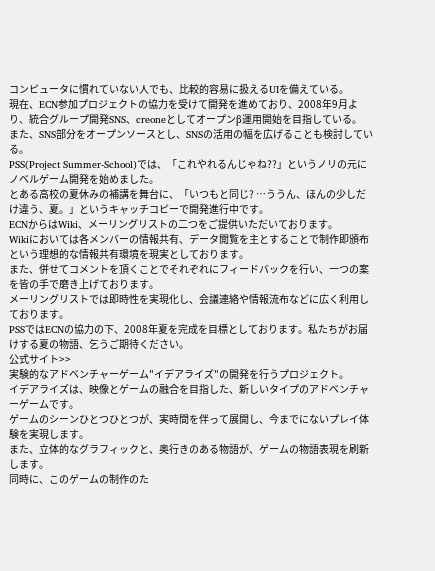コンピュータに慣れていない人でも、比較的容易に扱えるUIを備えている。
現在、ECN参加プロジェクトの協力を受けて開発を進めており、2008年9月より、統合グループ開発SNS、creoneとしてオープンβ運用開始を目指している。
また、SNS部分をオープンソースとし、SNSの活用の幅を広げることも検討している。
PSS(Project Summer-School)では、「これやれるんじゃね??」というノリの元にノベルゲーム開発を始めました。
とある高校の夏休みの補講を舞台に、「いつもと同じ? …ううん、ほんの少しだけ違う、夏。」というキャッチコピーで開発進行中です。
ECNからはWiki、メーリングリストの二つをご提供いただいております。
Wikiにおいては各メンバーの情報共有、データ閲覧を主とすることで制作即頒布という理想的な情報共有環境を現実としております。
また、併せてコメントを頂くことでそれぞれにフィードバックを行い、一つの案を皆の手で磨き上げております。
メーリングリストでは即時性を実現化し、会議連絡や情報流布などに広く利用しております。
PSSではECNの協力の下、2008年夏を完成を目標としております。私たちがお届けする夏の物語、乞うご期待ください。
公式サイト>>
実験的なアドベンチャーゲーム"イデアライズ"の開発を行うプロジェクト。
イデアライズは、映像とゲームの融合を目指した、新しいタイプのアドベンチャーゲームです。
ゲームのシーンひとつひとつが、実時間を伴って展開し、今までにないプレイ体験を実現します。
また、立体的なグラフィックと、奥行きのある物語が、ゲームの物語表現を刷新します。
同時に、このゲームの制作のた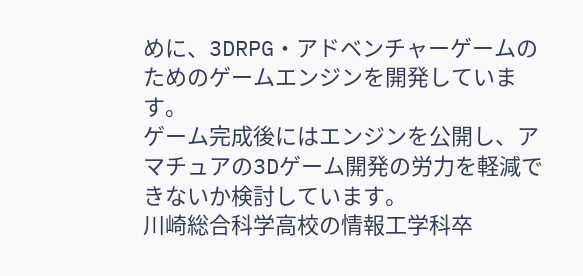めに、3DRPG・アドベンチャーゲームのためのゲームエンジンを開発しています。
ゲーム完成後にはエンジンを公開し、アマチュアの3Dゲーム開発の労力を軽減できないか検討しています。
川崎総合科学高校の情報工学科卒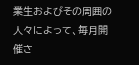業生およびその周囲の人々によって、毎月開催さ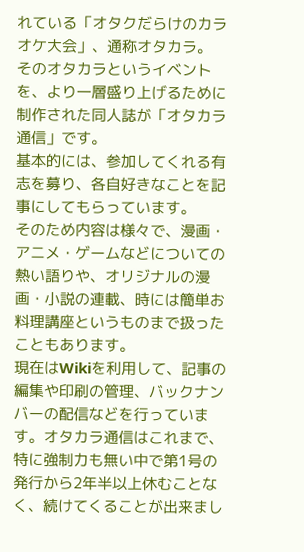れている「オタクだらけのカラオケ大会」、通称オタカラ。
そのオタカラというイベントを、より一層盛り上げるために制作された同人誌が「オタカラ通信」です。
基本的には、参加してくれる有志を募り、各自好きなことを記事にしてもらっています。
そのため内容は様々で、漫画・アニメ・ゲームなどについての熱い語りや、オリジナルの漫画・小説の連載、時には簡単お料理講座というものまで扱ったこともあります。
現在はWikiを利用して、記事の編集や印刷の管理、バックナンバーの配信などを行っています。オタカラ通信はこれまで、特に強制力も無い中で第1号の発行から2年半以上休むことなく、続けてくることが出来まし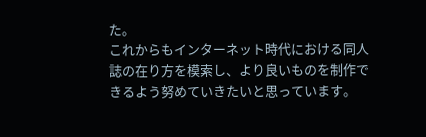た。
これからもインターネット時代における同人誌の在り方を模索し、より良いものを制作できるよう努めていきたいと思っています。